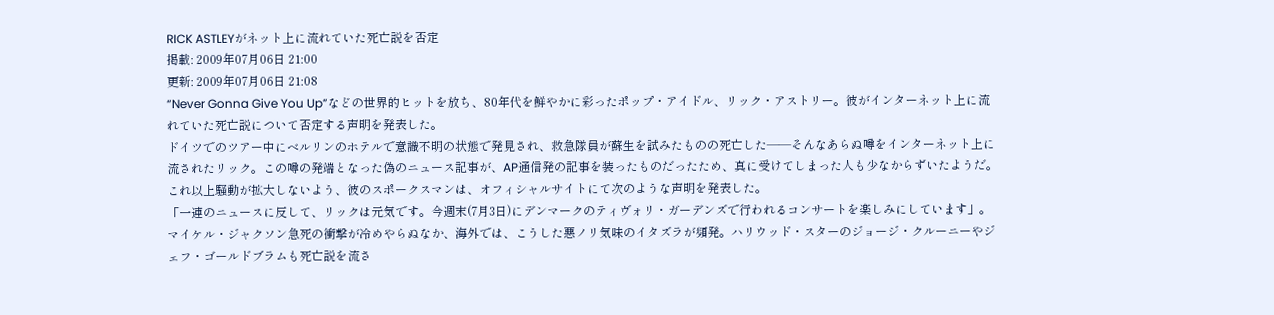RICK ASTLEYがネット上に流れていた死亡説を否定
掲載: 2009年07月06日 21:00
更新: 2009年07月06日 21:08
“Never Gonna Give You Up”などの世界的ヒットを放ち、80年代を鮮やかに彩ったポップ・アイドル、リック・アストリー。彼がインターネット上に流れていた死亡説について否定する声明を発表した。
ドイツでのツアー中にベルリンのホテルで意識不明の状態で発見され、救急隊員が蘇生を試みたものの死亡した――そんなあらぬ噂をインターネット上に流されたリック。この噂の発端となった偽のニュース記事が、AP通信発の記事を装ったものだったため、真に受けてしまった人も少なからずいたようだ。これ以上騒動が拡大しないよう、彼のスポークスマンは、オフィシャルサイトにて次のような声明を発表した。
「一連のニュースに反して、リックは元気です。今週末(7月3日)にデンマークのティヴォリ・ガーデンズで行われるコンサートを楽しみにしています」。
マイケル・ジャクソン急死の衝撃が冷めやらぬなか、海外では、こうした悪ノリ気味のイタズラが頻発。ハリウッド・スターのジョージ・クルーニーやジェフ・ゴールドブラムも死亡説を流さ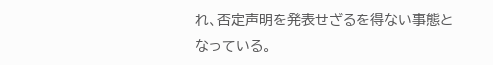れ、否定声明を発表せざるを得ない事態となっている。